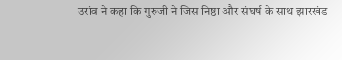उरांव ने कहा कि गुरुजी ने जिस निष्ठा और संघर्ष के साथ झारखंड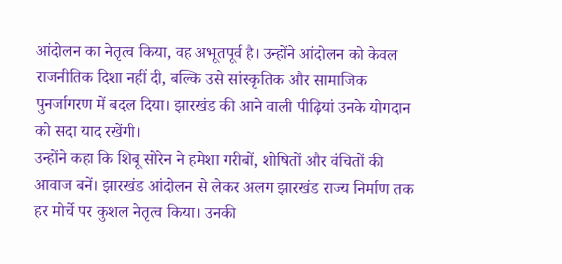आंदोलन का नेतृत्व किया, वह अभूतपूर्व है। उन्होंने आंदोलन को केवल राजनीतिक दिशा नहीं दी, बल्कि उसे सांस्कृतिक और सामाजिक पुनर्जागरण में बदल दिया। झारखंड की आने वाली पीढ़ियां उनके योगदान को सदा याद रखेंगी।
उन्होंने कहा कि शिबू सोरेन ने हमेशा गरीबों, शोषितों और वंचितों की आवाज बनें। झारखंड आंदोलन से लेकर अलग झारखंड राज्य निर्माण तक हर मोर्चे पर कुशल नेतृत्व किया। उनकी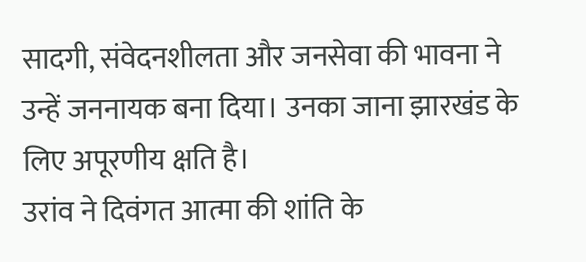सादगी, संवेदनशीलता और जनसेवा की भावना ने उन्हें जननायक बना दिया। उनका जाना झारखंड के लिए अपूरणीय क्षति है।
उरांव ने दिवंगत आत्मा की शांति के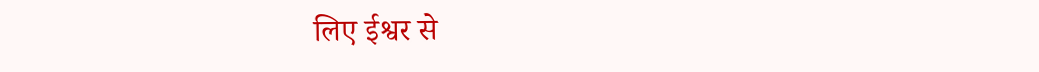लिए ईश्वर से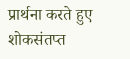प्रार्थना करते हुए शोकसंतप्त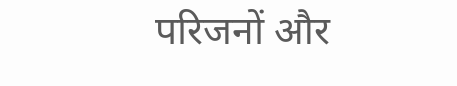परिजनों और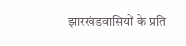झारखंडवासियों के प्रति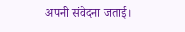अपनी संवेदना जताई।